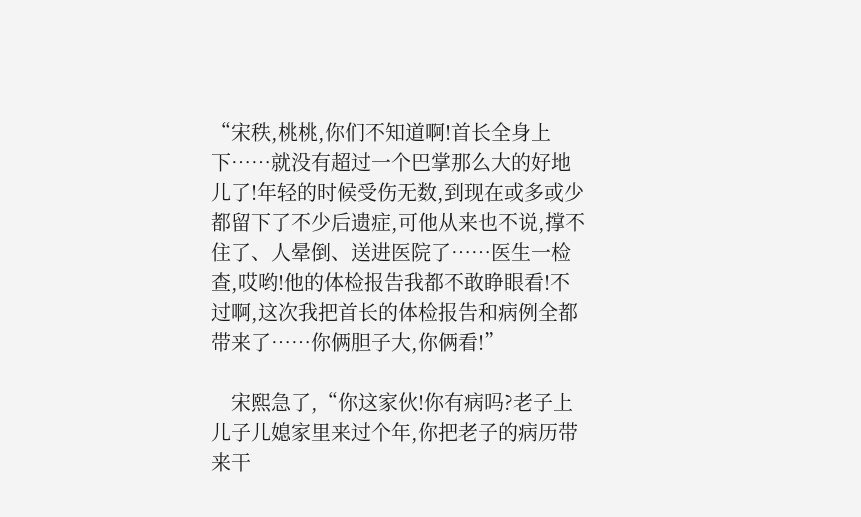“宋秩,桃桃,你们不知道啊!首长全身上下……就没有超过一个巴掌那么大的好地儿了!年轻的时候受伤无数,到现在或多或少都留下了不少后遗症,可他从来也不说,撑不住了、人晕倒、送进医院了……医生一检查,哎哟!他的体检报告我都不敢睁眼看!不过啊,这次我把首长的体检报告和病例全都带来了……你俩胆子大,你俩看!”

    宋熙急了,“你这家伙!你有病吗?老子上儿子儿媳家里来过个年,你把老子的病历带来干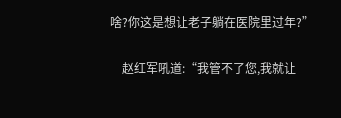啥?你这是想让老子躺在医院里过年?”

    赵红军吼道:“我管不了您,我就让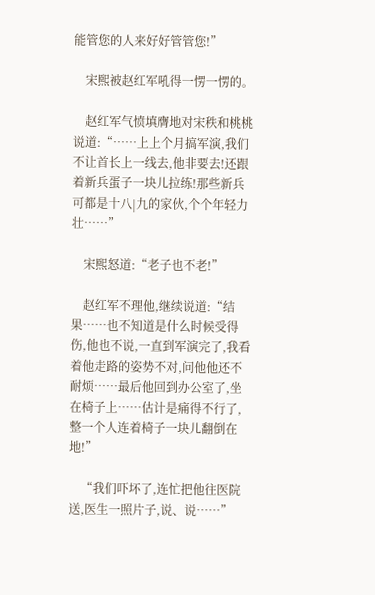能管您的人来好好管管您!”

    宋熙被赵红军吼得一愣一愣的。

    赵红军气愤填膺地对宋秩和桃桃说道:“……上上个月搞军演,我们不让首长上一线去,他非要去!还跟着新兵蛋子一块儿拉练!那些新兵可都是十八|九的家伙,个个年轻力壮……”

    宋熙怒道:“老子也不老!”

    赵红军不理他,继续说道:“结果……也不知道是什么时候受得伤,他也不说,一直到军演完了,我看着他走路的姿势不对,问他他还不耐烦……最后他回到办公室了,坐在椅子上……估计是痛得不行了,整一个人连着椅子一块儿翻倒在地!”

    “我们吓坏了,连忙把他往医院送,医生一照片子,说、说……”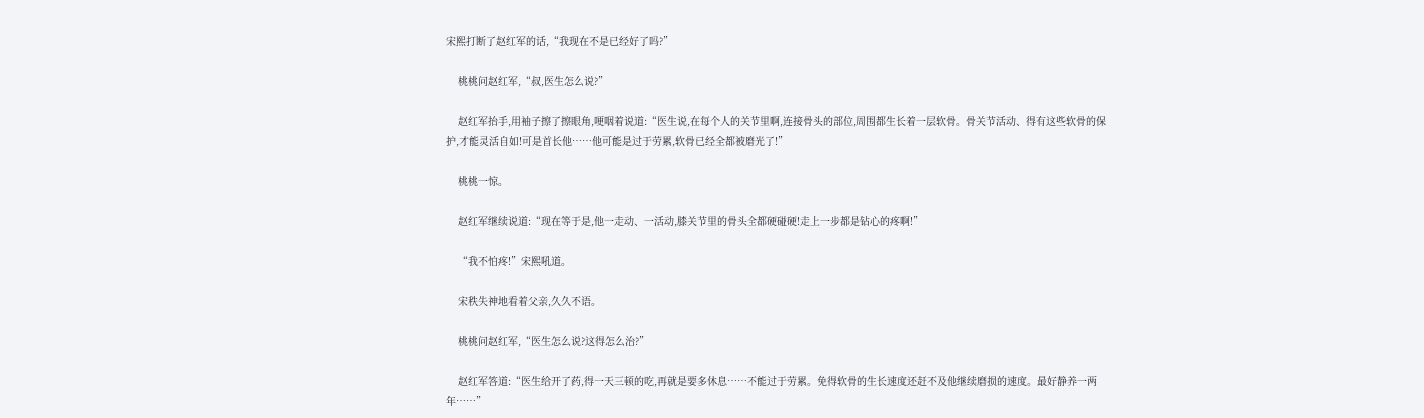宋熙打断了赵红军的话,“我现在不是已经好了吗?”

    桃桃问赵红军,“叔,医生怎么说?”

    赵红军抬手,用袖子擦了擦眼角,哽咽着说道:“医生说,在每个人的关节里啊,连接骨头的部位,周围都生长着一层软骨。骨关节活动、得有这些软骨的保护,才能灵活自如!可是首长他……他可能是过于劳累,软骨已经全都被磨光了!”

    桃桃一惊。

    赵红军继续说道:“现在等于是,他一走动、一活动,膝关节里的骨头全都硬碰硬!走上一步都是钻心的疼啊!”

    “我不怕疼!”宋熙吼道。

    宋秩失神地看着父亲,久久不语。

    桃桃问赵红军,“医生怎么说?这得怎么治?”

    赵红军答道:“医生给开了药,得一天三顿的吃,再就是要多休息……不能过于劳累。免得软骨的生长速度还赶不及他继续磨损的速度。最好静养一两年……”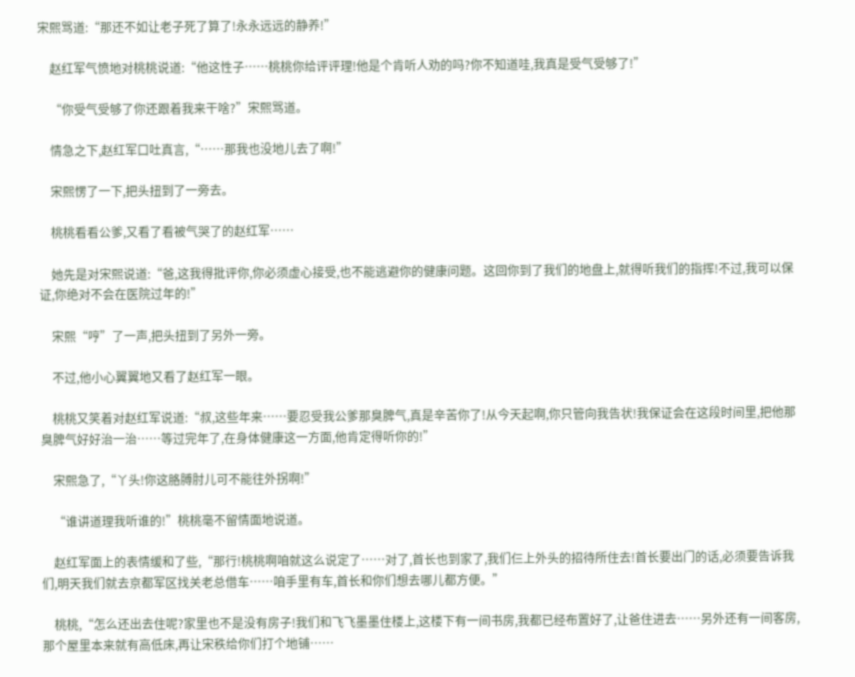宋熙骂道:“那还不如让老子死了算了!永永远远的静养!”

    赵红军气愤地对桃桃说道:“他这性子……桃桃你给评评理!他是个肯听人劝的吗?你不知道哇,我真是受气受够了!”

    “你受气受够了你还跟着我来干啥?”宋熙骂道。

    情急之下,赵红军口吐真言,“……那我也没地儿去了啊!”

    宋熙愣了一下,把头扭到了一旁去。

    桃桃看看公爹,又看了看被气哭了的赵红军……

    她先是对宋熙说道:“爸,这我得批评你,你必须虚心接受,也不能逃避你的健康问题。这回你到了我们的地盘上,就得听我们的指挥!不过,我可以保证,你绝对不会在医院过年的!”

    宋熙“哼”了一声,把头扭到了另外一旁。

    不过,他小心翼翼地又看了赵红军一眼。

    桃桃又笑着对赵红军说道:“叔,这些年来……要忍受我公爹那臭脾气,真是辛苦你了!从今天起啊,你只管向我告状!我保证会在这段时间里,把他那臭脾气好好治一治……等过完年了,在身体健康这一方面,他肯定得听你的!”

    宋熙急了,“丫头!你这胳膊肘儿可不能往外拐啊!”

    “谁讲道理我听谁的!”桃桃毫不留情面地说道。

    赵红军面上的表情缓和了些,“那行!桃桃啊咱就这么说定了……对了,首长也到家了,我们仨上外头的招待所住去!首长要出门的话,必须要告诉我们,明天我们就去京都军区找关老总借车……咱手里有车,首长和你们想去哪儿都方便。”

    桃桃,“怎么还出去住呢?家里也不是没有房子!我们和飞飞墨墨住楼上,这楼下有一间书房,我都已经布置好了,让爸住进去……另外还有一间客房,那个屋里本来就有高低床,再让宋秩给你们打个地铺……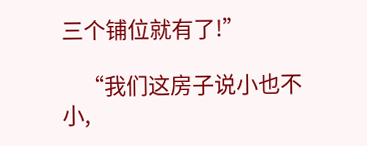三个铺位就有了!”

    “我们这房子说小也不小,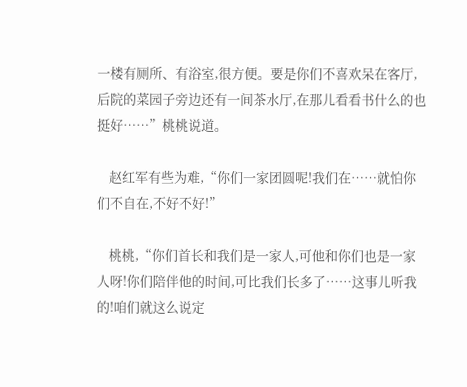一楼有厕所、有浴室,很方便。要是你们不喜欢呆在客厅,后院的菜园子旁边还有一间茶水厅,在那儿看看书什么的也挺好……”桃桃说道。

    赵红军有些为难,“你们一家团圆呢!我们在……就怕你们不自在,不好不好!”

    桃桃,“你们首长和我们是一家人,可他和你们也是一家人呀!你们陪伴他的时间,可比我们长多了……这事儿听我的!咱们就这么说定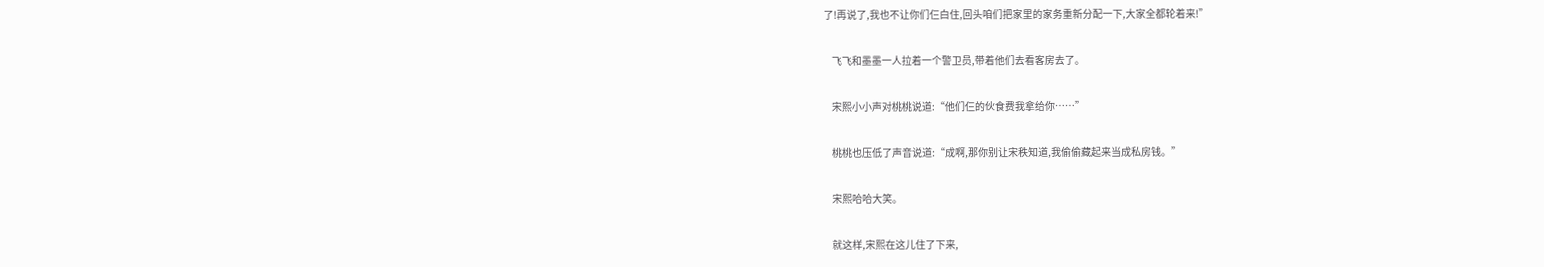了!再说了,我也不让你们仨白住,回头咱们把家里的家务重新分配一下,大家全都轮着来!”

    飞飞和墨墨一人拉着一个警卫员,带着他们去看客房去了。

    宋熙小小声对桃桃说道:“他们仨的伙食费我拿给你……”

    桃桃也压低了声音说道:“成啊,那你别让宋秩知道,我偷偷藏起来当成私房钱。”

    宋熙哈哈大笑。

    就这样,宋熙在这儿住了下来,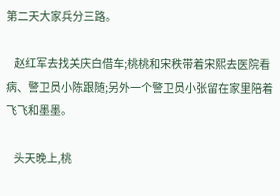第二天大家兵分三路。

    赵红军去找关庆白借车;桃桃和宋秩带着宋熙去医院看病、警卫员小陈跟随;另外一个警卫员小张留在家里陪着飞飞和墨墨。

    头天晚上,桃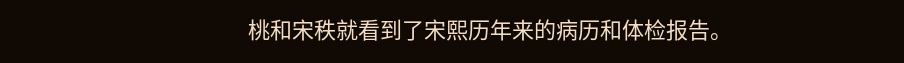桃和宋秩就看到了宋熙历年来的病历和体检报告。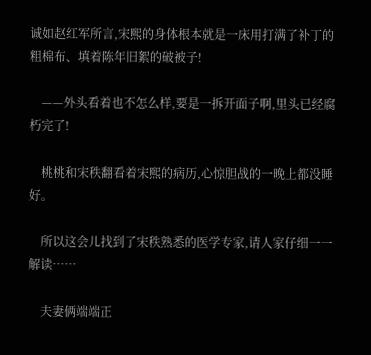诚如赵红军所言,宋熙的身体根本就是一床用打满了补丁的粗棉布、填着陈年旧絮的破被子!

    ——外头看着也不怎么样,要是一拆开面子啊,里头已经腐朽完了!

    桃桃和宋秩翻看着宋熙的病历,心惊胆战的一晚上都没睡好。

    所以这会儿找到了宋秩熟悉的医学专家,请人家仔细一一解读……

    夫妻俩端端正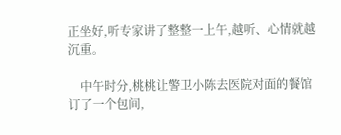正坐好,听专家讲了整整一上午,越听、心情就越沉重。

    中午时分,桃桃让警卫小陈去医院对面的餐馆订了一个包间,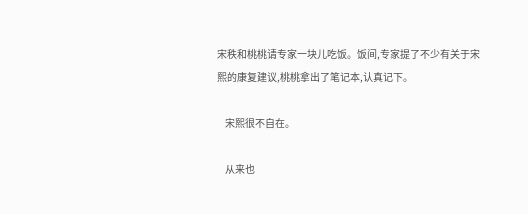宋秩和桃桃请专家一块儿吃饭。饭间,专家提了不少有关于宋熙的康复建议,桃桃拿出了笔记本,认真记下。

    宋熙很不自在。

    从来也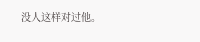没人这样对过他。